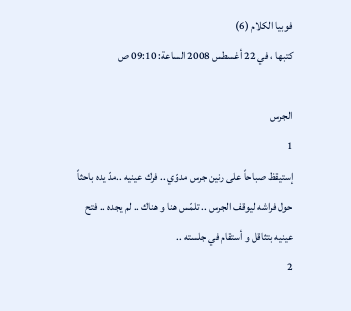فوبيا الكلام (6)
كتبها ، في 22 أغسطس 2008 الساعة: 09:10 ص

الجرس
1
إستيقظ صباحاً على رنين جرس مدوّي .. فرك عينيه ..مدّ يده باحثاً حول فراشه ليوقف الجرس .. تلمّس هنا و هناك .. لم يجده .. فتح عينيه بتثاقل و أستقام في جلسته ..
2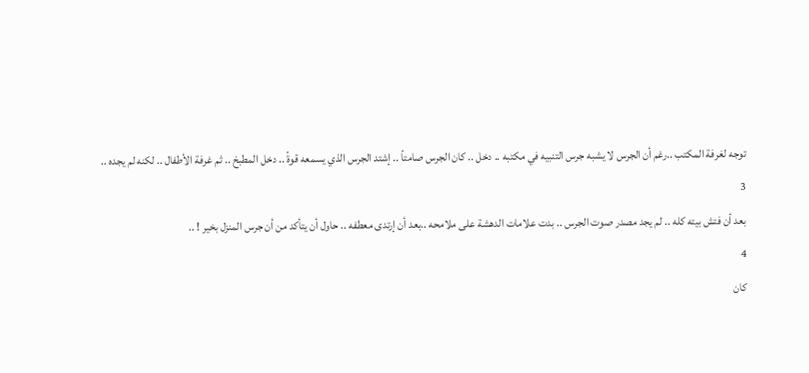توجه لغرفة المكتب ..رغم أن الجرس لا يشبه جرس التنبيه في مكتبه .. دخل .. كان الجرس صامتاً .. إشتد الجرس الذي يسمعه قوةً .. دخل المطبخ .. ثم غرفة الأطفال .. لكنه لم يجده ..
3
بعد أن فتش بيته كله .. لم يجد مصدر صوت الجرس .. بدت علامات الدهشة على ملامحه ..بعد أن إرتدى معطفه .. حاول أن يتأكد من أن جرس المنزل بخير ! ..
4
كان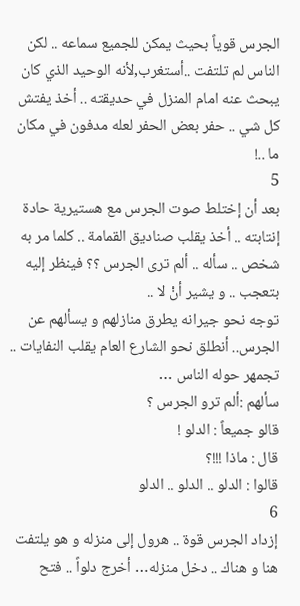الجرس قوياً بحيث يمكن للجميع سماعه .. لكن الناس لم تلتفت ..أستغرب,لأنه الوحيد الذي كان يبحث عنه امام المنزل في حديقته .. أخذ يفتش كل شي .. حفر بعض الحفر لعله مدفون في مكان ما ..!
5
بعد أن إختلط صوت الجرس مع هستيرية حادة إنتابته .. أخذ يقلب صناديق القمامة .. كلما مر به شخص .. سأله .. ألم ترى الجرس ؟؟ فينظر إليه بتعجب .. و يشير أنْ لا ..
توجه نحو جيرانه يطرق منازلهم و يسألهم عن الجرس.. أنطلق نحو الشارع العام يقلب النفايات .. تجمهر حوله الناس …
سألهم :ألم ترو الجرس ؟
قالو جميعاً : الدلو !
قال : ماذا !!!؟
قالوا : الدلو .. الدلو .. الدلو
6
إزداد الجرس قوة .. هرول إلى منزله و هو يلتفت هنا و هناك .. دخل منزله… أخرج دلواً .. فتح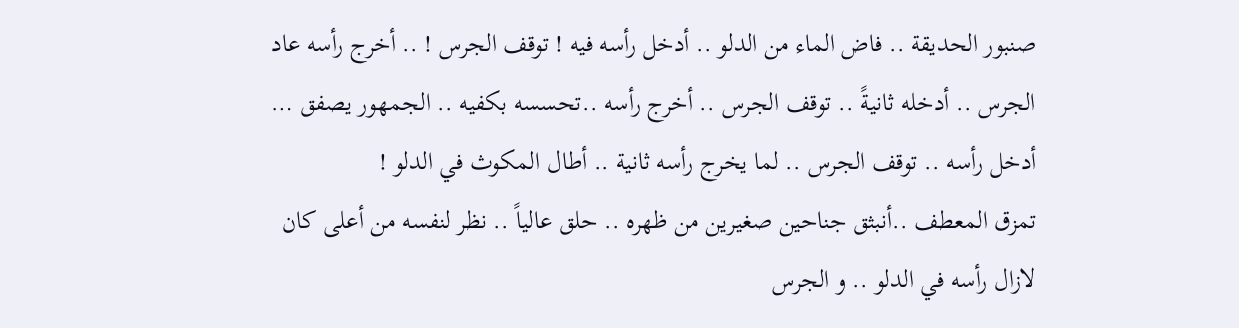صنبور الحديقة .. فاض الماء من الدلو .. أدخل رأسه فيه ! توقف الجرس ! .. أخرج رأسه عاد الجرس .. أدخله ثانيةً .. توقف الجرس .. أخرج رأسه ..تحسسه بكفيه .. الجمهور يصفق … أدخل رأسه .. توقف الجرس .. لما يخرج رأسه ثانية .. أطال المكوث في الدلو !
تمزق المعطف ..أنبثق جناحين صغيرين من ظهره .. حلق عالياً .. نظر لنفسه من أعلى كان لازال رأسه في الدلو .. و الجرس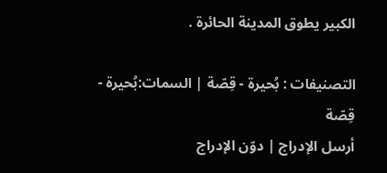الكبير يطوق المدينة الحائرة .

التصنيفات : بُحيرة - قِصّة | السمات:بُحيرة - قِصّة
أرسل الإدراج | دوّن الإدراج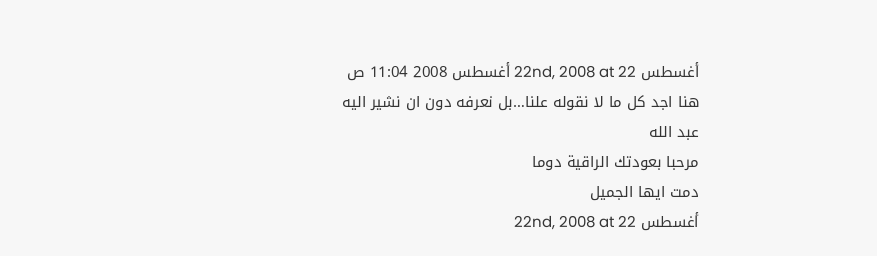أغسطس 22nd, 2008 at 22 أغسطس 2008 11:04 ص
هنا اجد كل ما لا نقوله علنا…بل نعرفه دون ان نشير اليه
عبد الله
مرحبا بعودتك الراقية دوما
دمت ايها الجميل
أغسطس 22nd, 2008 at 22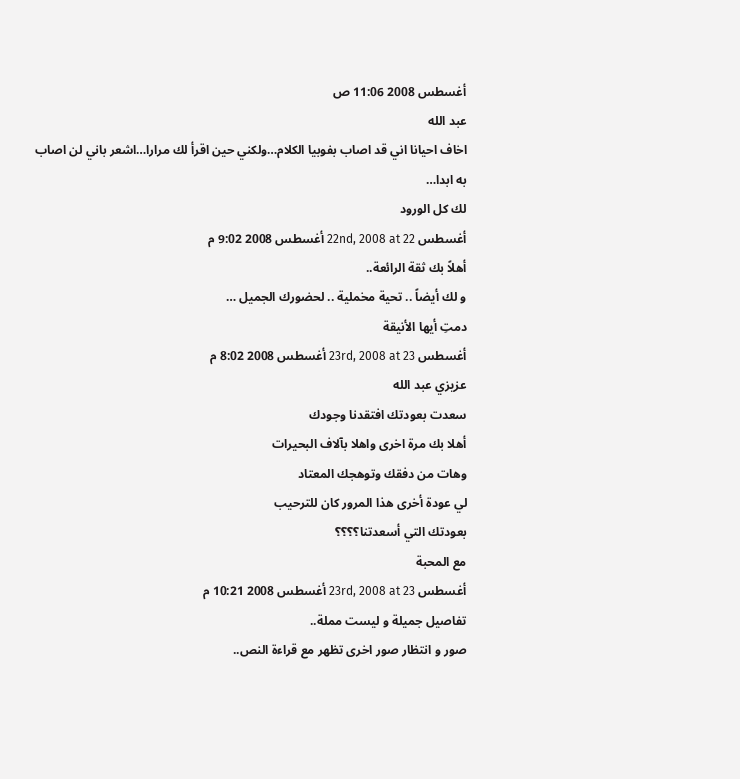أغسطس 2008 11:06 ص
عبد الله
اخاف احيانا اني قد اصاب بفوبيا الكلام…ولكني حين اقرأ لك مرارا…اشعر باني لن اصاب به ابدا…
لك كل الورود
أغسطس 22nd, 2008 at 22 أغسطس 2008 9:02 م
أهلاً بك ثقة الرائعة..
و لك أيضاً .. تحية مخملية .. لحضورك الجميل …
دمتِ أيها الأنيقة
أغسطس 23rd, 2008 at 23 أغسطس 2008 8:02 م
عزيزي عبد الله
سعدت بعودتك افتقدنا وجودك
أهلا بك مرة اخرى واهلا بآلاف البحيرات
وهات من دفقك وتوهجك المعتاد
لي عودة أخرى هذا المرور كان للترحيب
بعودتك التي أسعدتنا؟؟؟؟
مع المحبة
أغسطس 23rd, 2008 at 23 أغسطس 2008 10:21 م
تفاصيل جميلة و ليست مملة..
صور و انتظار صور اخرى تظهر مع قراءة النص..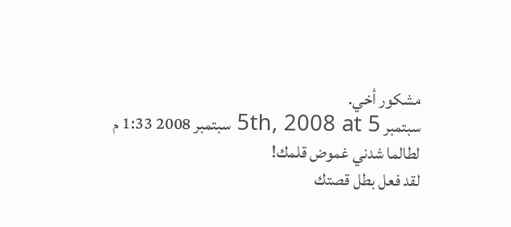مشكور أخي.
سبتمبر 5th, 2008 at 5 سبتمبر 2008 1:33 م
لطالما شدني غموض قلمك!
لقد فعل بطل قصتك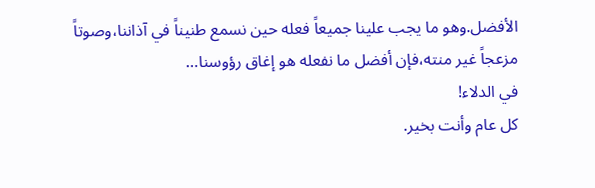الأفضل.وهو ما يجب علينا جميعاً فعله حين نسمع طنيناً في آذاننا،وصوتاً مزعجاً غير منته،فإن أفضل ما نفعله هو إغاق رؤوسنا…
في الدلاء!
كل عام وأنت بخير.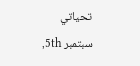تحياتي
سبتمبر 5th,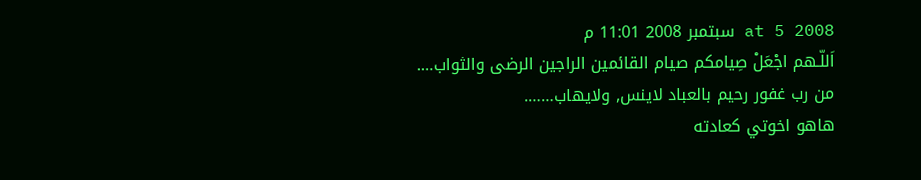2008 at 5 سبتمبر 2008 11:01 م
اَللّـهم اجْعَلْ صِيامكم صيام القائمين الراجين الرضى والثواب….
من رب غفور رحيم بالعباد لاينس, ولايهاب…….
هاهو اخوتي كعادته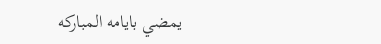يمضي بايامه المباركه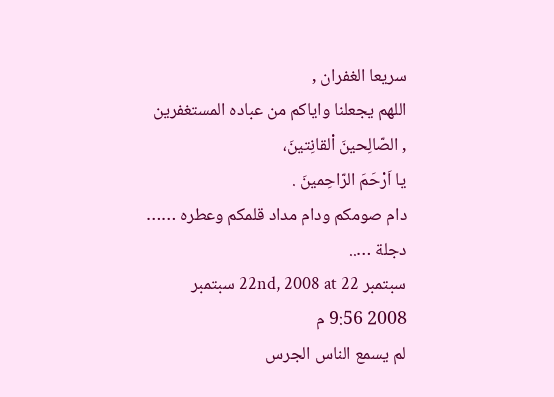سريعا الغفران ,
اللهم يجعلنا واياكم من عباده المستغفرين , الصّالِحينَ اْلقانِتينَ،
يا اَرْحَمَ الرّاحِمينَ .
دام صومكم ودام مداد قلمكم وعطره ……
دجلة …..
سبتمبر 22nd, 2008 at 22 سبتمبر 2008 9:56 م
لم يسمع الناس الجرس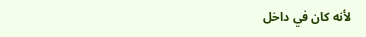لأنه كان في داخل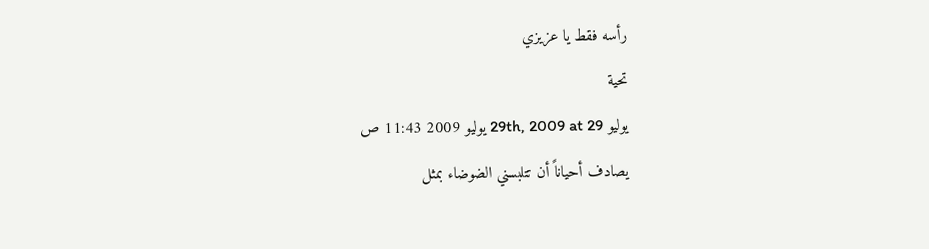رأسه فقط يا عزيزي
تحية
يوليو 29th, 2009 at 29 يوليو 2009 11:43 ص
يصادف أحياناً أن تتلبسني الضوضاء بمثل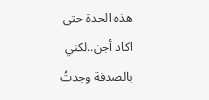هذه الحدة حتى اكاد أجن..لكني بالصدفة وجدتُ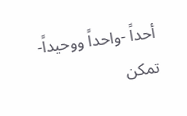أحداً -واحداً ووحيداً- تمكن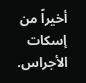أخيراً من إسكات الأجراس.